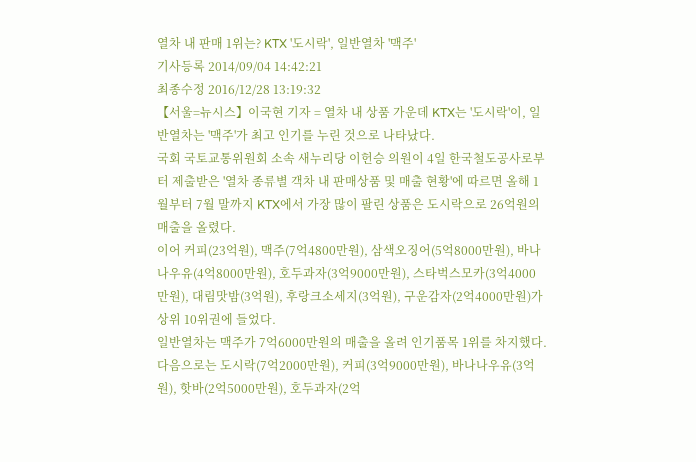열차 내 판매 1위는? KTX '도시락', 일반열차 '맥주'
기사등록 2014/09/04 14:42:21
최종수정 2016/12/28 13:19:32
【서울=뉴시스】이국현 기자 = 열차 내 상품 가운데 KTX는 '도시락'이, 일반열차는 '맥주'가 최고 인기를 누린 것으로 나타났다.
국회 국토교통위원회 소속 새누리당 이헌승 의원이 4일 한국철도공사로부터 제출받은 '열차 종류별 객차 내 판매상품 및 매출 현황'에 따르면 올해 1월부터 7월 말까지 KTX에서 가장 많이 팔린 상품은 도시락으로 26억원의 매출을 올렸다.
이어 커피(23억원), 맥주(7억4800만원), 삼색오징어(5억8000만원), 바나나우유(4억8000만원), 호두과자(3억9000만원), 스타벅스모카(3억4000만원), 대림맛밤(3억원), 후랑크소세지(3억원), 구운감자(2억4000만원)가 상위 10위권에 들었다.
일반열차는 맥주가 7억6000만원의 매출을 올려 인기품목 1위를 차지했다. 다음으로는 도시락(7억2000만원), 커피(3억9000만원), 바나나우유(3억원), 핫바(2억5000만원), 호두과자(2억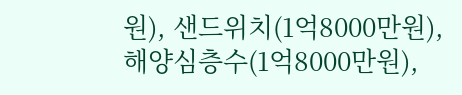원), 샌드위치(1억8000만원), 해양심층수(1억8000만원),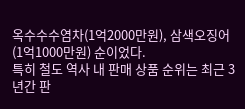옥수수수염차(1억2000만원), 삼색오징어 (1억1000만원) 순이었다.
특히 철도 역사 내 판매 상품 순위는 최근 3년간 판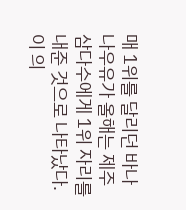매 1위를 달리던 바나나우유가 올해는 제주삼다수에게 1위 자리를 내준 것으로 나타났다.
이 의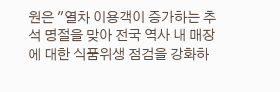원은 "열차 이용객이 증가하는 추석 명절을 맞아 전국 역사 내 매장에 대한 식품위생 점검을 강화하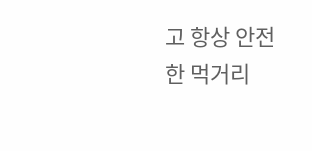고 항상 안전한 먹거리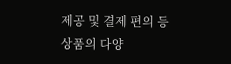제공 및 결제 편의 등 상품의 다양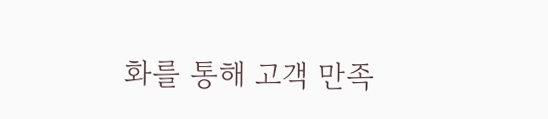화를 통해 고객 만족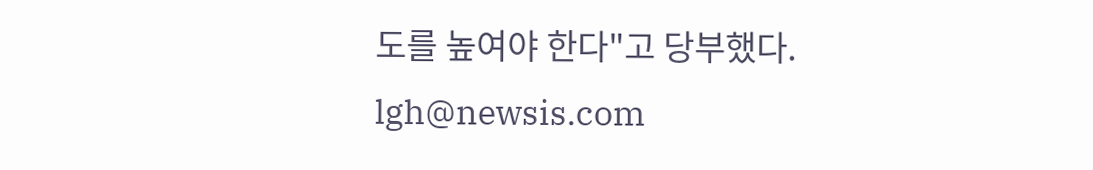도를 높여야 한다"고 당부했다.
lgh@newsis.com